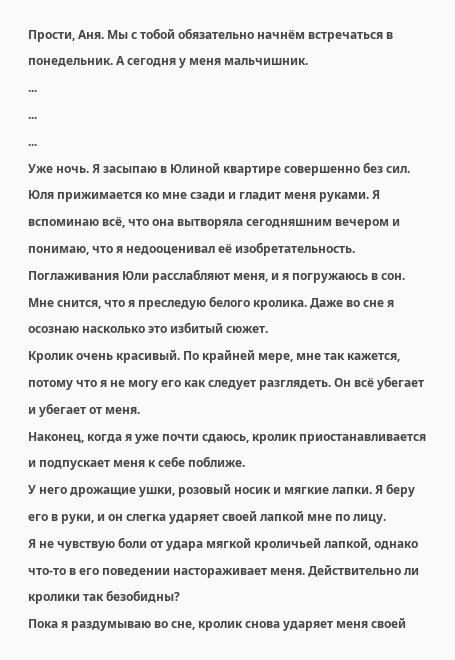Прости, Аня. Мы с тобой обязательно начнём встречаться в понедельник. А сегодня у меня мальчишник.
...
...
...
Уже ночь. Я засыпаю в Юлиной квартире совершенно без сил. Юля прижимается ко мне сзади и гладит меня руками. Я вспоминаю всё, что она вытворяла сегодняшним вечером и понимаю, что я недооценивал её изобретательность.
Поглаживания Юли расслабляют меня, и я погружаюсь в сон.
Мне снится, что я преследую белого кролика. Даже во сне я осознаю насколько это избитый сюжет.
Кролик очень красивый. По крайней мере, мне так кажется, потому что я не могу его как следует разглядеть. Он всё убегает и убегает от меня.
Наконец, когда я уже почти сдаюсь, кролик приостанавливается и подпускает меня к себе поближе.
У него дрожащие ушки, розовый носик и мягкие лапки. Я беру его в руки, и он слегка ударяет своей лапкой мне по лицу.
Я не чувствую боли от удара мягкой кроличьей лапкой, однако что-то в его поведении настораживает меня. Действительно ли кролики так безобидны?
Пока я раздумываю во сне, кролик снова ударяет меня своей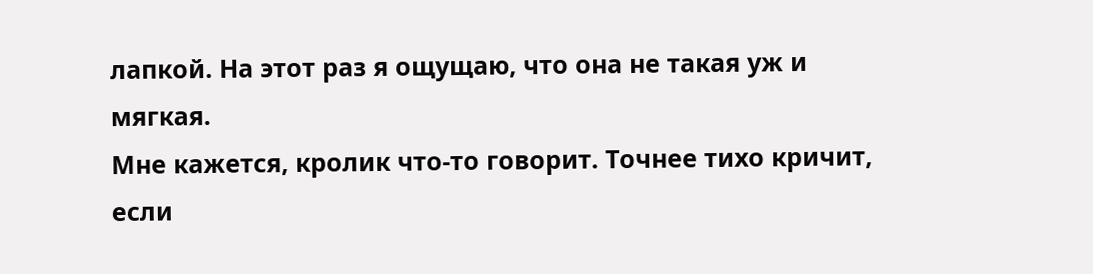лапкой. На этот раз я ощущаю, что она не такая уж и мягкая.
Мне кажется, кролик что-то говорит. Точнее тихо кричит, если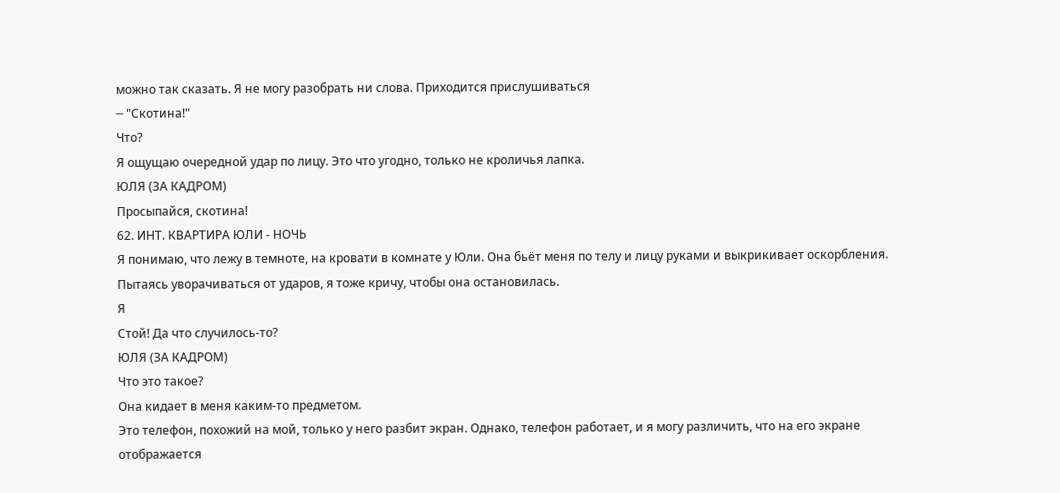можно так сказать. Я не могу разобрать ни слова. Приходится прислушиваться
─ "Скотина!"
Что?
Я ощущаю очередной удар по лицу. Это что угодно, только не кроличья лапка.
ЮЛЯ (ЗА КАДРОМ)
Просыпайся, скотина!
62. ИНТ. КВАРТИРА ЮЛИ - НОЧЬ
Я понимаю, что лежу в темноте, на кровати в комнате у Юли. Она бьёт меня по телу и лицу руками и выкрикивает оскорбления.
Пытаясь уворачиваться от ударов, я тоже кричу, чтобы она остановилась.
Я
Стой! Да что случилось-то?
ЮЛЯ (ЗА КАДРОМ)
Что это такое?
Она кидает в меня каким-то предметом.
Это телефон, похожий на мой, только у него разбит экран. Однако, телефон работает, и я могу различить, что на его экране отображается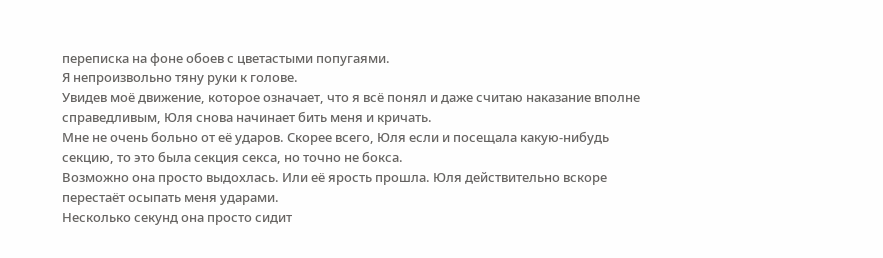переписка на фоне обоев с цветастыми попугаями.
Я непроизвольно тяну руки к голове.
Увидев моё движение, которое означает, что я всё понял и даже считаю наказание вполне справедливым, Юля снова начинает бить меня и кричать.
Мне не очень больно от её ударов. Скорее всего, Юля если и посещала какую-нибудь секцию, то это была секция секса, но точно не бокса.
Возможно она просто выдохлась. Или её ярость прошла. Юля действительно вскоре перестаёт осыпать меня ударами.
Несколько секунд она просто сидит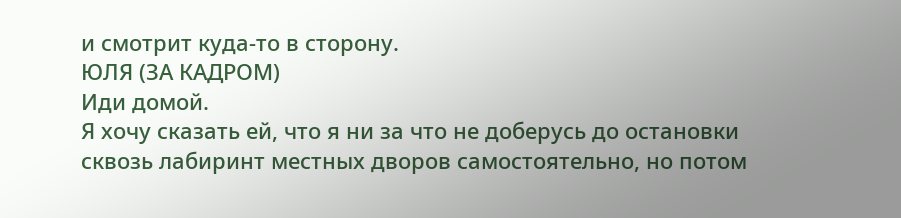и смотрит куда-то в сторону.
ЮЛЯ (ЗА КАДРОМ)
Иди домой.
Я хочу сказать ей, что я ни за что не доберусь до остановки сквозь лабиринт местных дворов самостоятельно, но потом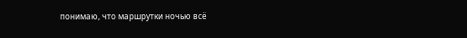понимаю, что маршрутки ночью всё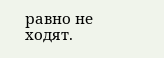равно не ходят.